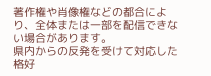著作権や肖像権などの都合により、全体または一部を配信できない場合があります。
県内からの反発を受けて対応した格好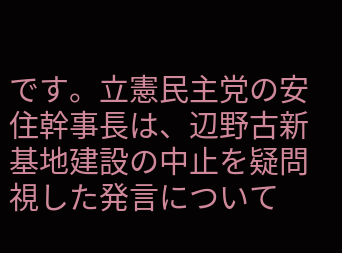です。立憲民主党の安住幹事長は、辺野古新基地建設の中止を疑問視した発言について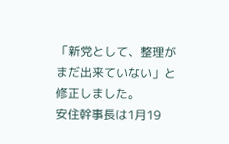「新党として、整理がまだ出来ていない」と修正しました。
安住幹事長は1月19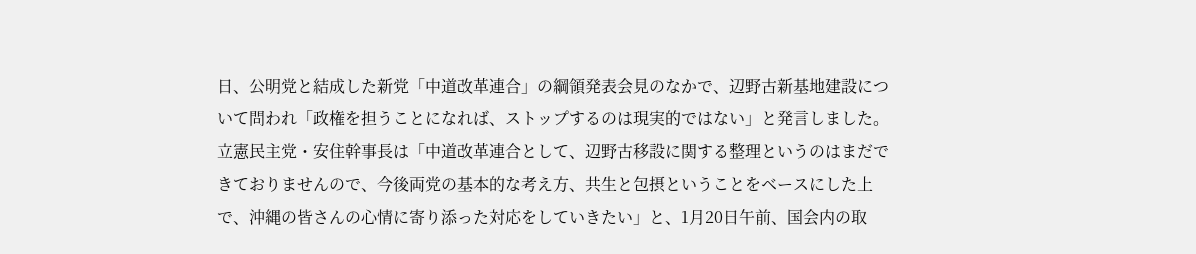日、公明党と結成した新党「中道改革連合」の綱領発表会見のなかで、辺野古新基地建設について問われ「政権を担うことになれば、ストップするのは現実的ではない」と発言しました。
立憲民主党・安住幹事長は「中道改革連合として、辺野古移設に関する整理というのはまだできておりませんので、今後両党の基本的な考え方、共生と包摂ということをベースにした上で、沖縄の皆さんの心情に寄り添った対応をしていきたい」と、1月20日午前、国会内の取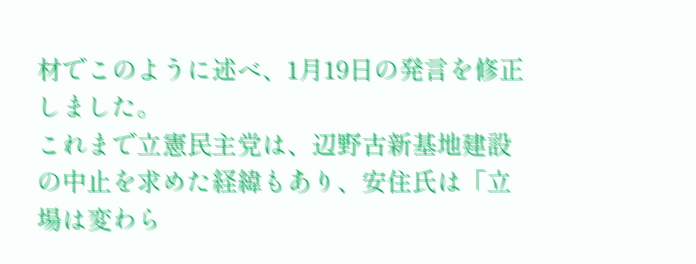材でこのように述べ、1月19日の発言を修正しました。
これまで立憲民主党は、辺野古新基地建設の中止を求めた経緯もあり、安住氏は「立場は変わら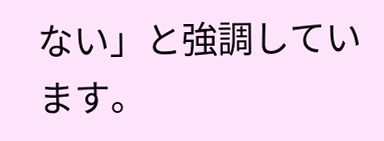ない」と強調しています。